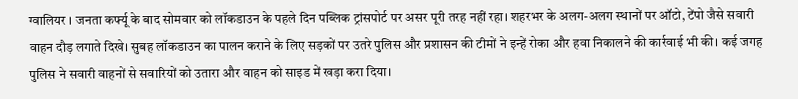ग्वालियर । जनता कर्फ्यू के बाद सोमवार को लॉकडाउन के पहले दिन पब्लिक ट्रांसपोर्ट पर असर पूरी तरह नहीं रहा। शहरभर के अलग-अलग स्थानों पर ऑटो, टेंपो जैसे सवारी वाहन दौड़ लगाते दिखे। सुबह लॉकडाउन का पालन कराने के लिए सड़कों पर उतरे पुलिस और प्रशासन की टीमों ने इन्हें रोका और हवा निकालने की कार्रवाई भी की। कई जगह पुलिस ने सवारी वाहनों से सवारियों को उतारा और वाहन को साइड में खड़ा करा दिया।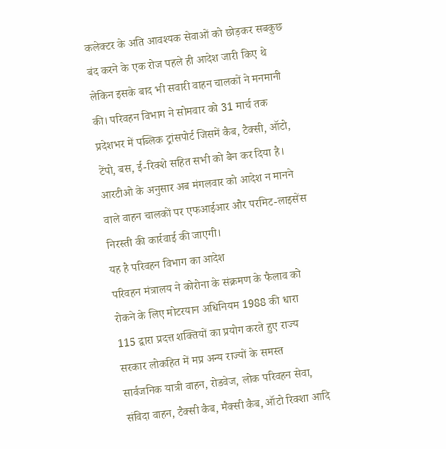कलेक्टर के अति आवश्यक सेवाओं को छोड़कर सबकुछ बंद करने के एक रोज पहले ही आदेश जारी किए थे लेकिन इसके बाद भी सवारी वाहन चालकों ने मनमानी की। परिवहन विभाग ने सोमवार को 31 मार्च तक प्रदेशभर में पब्लिक ट्रांसपोर्ट जिसमें कैब, टैक्सी, ऑटो, टेंपो, बस, ई-रिक्शे सहित सभी को बैन कर दिया है। आरटीओ के अनुसार अब मंगलवार को आदेश न मानने वाले वाहन चालकों पर एफआईआर और परमिट-लाइसेंस निरस्ती की कार्रवाई की जाएगी।
यह है परिवहन विभाग का आदेश
परिवहन मंत्रालय ने कोरोना के संक्रमण के फैलाव को रोकने के लिए मोटरयान अधिनियम 1988 की धारा 115 द्वारा प्रदत्त शक्तियों का प्रयोग करते हुए राज्य सरकार लोकहित में मप्र अन्य राज्यों के समस्त सार्वजनिक यात्री वाहन, रोडवेज, लोक परिवहन सेवा, संविदा वाहन, टैक्सी कैब, मैक्सी कैब, ऑटो रिक्शा आदि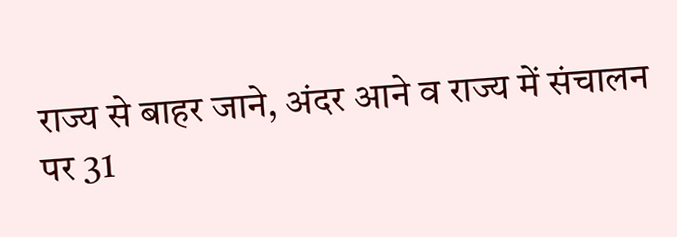राज्य से बाहर जाने, अंदर आने व राज्य में संचालन पर 31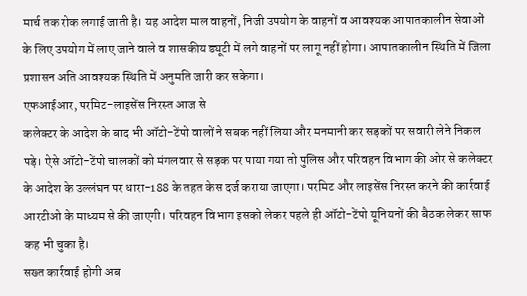मार्च तक रोक लगाई जाती है। यह आदेश माल वाहनों, निजी उपयोग के वाहनों व आवश्यक आपातकालीन सेवाओं के लिए उपयोग में लाए जाने वाले व शासकीय ड्यूटी में लगे वाहनों पर लागू नहीं होगा। आपातकालीन स्थिति में जिला प्रशासन अति आवश्यक स्थिति में अनुमति जारी कर सकेगा।
एफआईआर, परमिट-लाइसेंस निरस्त आज से
कलेक्टर के आदेश के बाद भी ऑटो-टेंपो वालों ने सबक नहीं लिया और मनमानी कर सड़कों पर सवारी लेने निकल पड़े। ऐसे ऑटो-टेंपो चालकों को मंगलवार से सड़क पर पाया गया तो पुलिस और परिवहन विभाग की ओर से कलेक्टर के आदेश के उल्लंघन पर धारा-188 के तहत केस दर्ज कराया जाएगा। परमिट और लाइसेंस निरस्त करने की कार्रवाई आरटीओ के माध्यम से की जाएगी। परिवहन विभाग इसको लेकर पहले ही ऑटो-टेंपो यूनियनों की बैठक लेकर साफ कह भी चुका है।
सख्त कार्रवाई होगी अब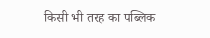किसी भी तरह का पब्लिक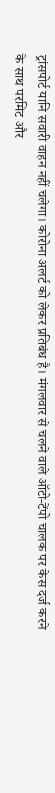ट्रांसपोर्ट यानि सवारी वाहन नहीं चलेगा। कोरोना अलर्ट को लेकर प्रतिबंध है। मंगलवार से चलने वाले ऑटो-टेंपो चालक पर केस दर्ज करने के साथ परमिट और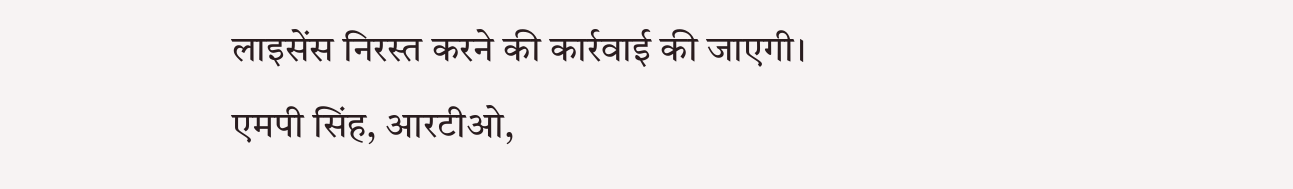लाइसेंस निरस्त करने की कार्रवाई की जाएगी।
एमपी सिंह, आरटीओ,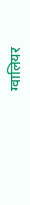ग्वालियर